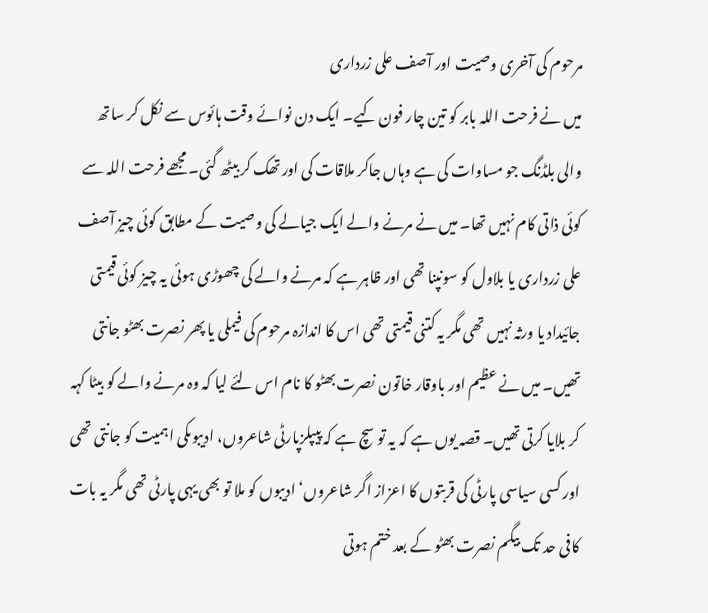مرحوم کی آخری وصیت اور آصف علی زرداری
میں نے فرحت اللہ بابر کو تین چار فون کیے۔ ایک دن نوائے وقت ہائوس سے نکل کر ساتھ والی بلڈنگ جو مساوات کی ہے وہاں جاکر ملاقات کی اور تھک کر بیٹھ گئی۔ مجھے فرحت اللہ سے کوئی ذاتی کام نہیں تھا۔ میں نے مرنے والے ایک جیالے کی وصیت کے مطابق کوئی چیز آصف علی زرداری یا بلاول کو سونپنا تھی اور ظاہر ہے کہ مرنے والے کی چھوڑی ہوئی یہ چیز کوئی قیمتی جائیداد یا ورثہ نہیں تھی مگر یہ کتنی قیمتی تھی اس کا اندازہ مرحوم کی فیملی یا پھر نصرت بھٹو جانتی تھیں۔ میں نے عظیم اور باوقار خاتون نصرت بھٹو کا نام اس لئے لیا کہ وہ مرنے والے کو بیٹا کہہ کر بلایا کرتی تھیں۔ قصہ یوں ہے کہ یہ تو سچ ہے کہ پیپلزپارٹی شاعروں، ادیبوںکی اہمیت کو جانتی تھی اور کسی سیاسی پارٹی کی قربتوں کا اعزاز اگر شاعروں‘ ادیبوں کو ملا تو بھی یہی پارٹی تھی مگر یہ بات کافی حد تک بیگم نصرت بھٹو کے بعد ختم ہوتی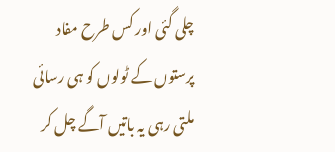چلی گئی اور کس طرح مفاد پرستوں کے ٹولوں کو ہی رسائی ملتی رہی یہ باتیں آگے چل کر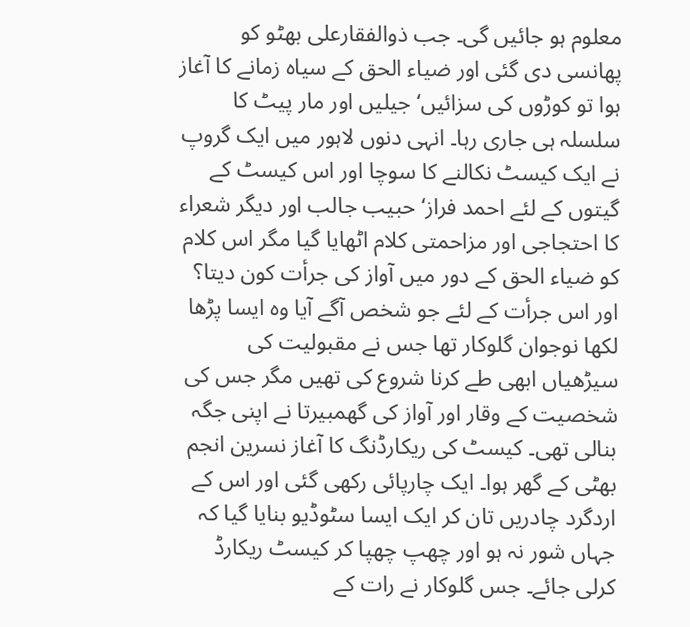معلوم ہو جائیں گی۔ جب ذوالفقارعلی بھٹو کو پھانسی دی گئی اور ضیاء الحق کے سیاہ زمانے کا آغاز ہوا تو کوڑوں کی سزائیں‘ جیلیں اور مار پیٹ کا سلسلہ ہی جاری رہا۔ انہی دنوں لاہور میں ایک گروپ نے ایک کیسٹ نکالنے کا سوچا اور اس کیسٹ کے گیتوں کے لئے احمد فراز‘ حبیب جالب اور دیگر شعراء کا احتجاجی اور مزاحمتی کلام اٹھایا گیا مگر اس کلام کو ضیاء الحق کے دور میں آواز کی جرأت کون دیتا؟ اور اس جرأت کے لئے جو شخص آگے آیا وہ ایسا پڑھا لکھا نوجوان گلوکار تھا جس نے مقبولیت کی سیڑھیاں ابھی طے کرنا شروع کی تھیں مگر جس کی شخصیت کے وقار اور آواز کی گھمبیرتا نے اپنی جگہ بنالی تھی۔ کیسٹ کی ریکارڈنگ کا آغاز نسرین انجم بھٹی کے گھر ہوا۔ ایک چارپائی رکھی گئی اور اس کے اردگرد چادریں تان کر ایک ایسا سٹوڈیو بنایا گیا کہ جہاں شور نہ ہو اور چھپ چھپا کر کیسٹ ریکارڈ کرلی جائے۔ جس گلوکار نے رات کے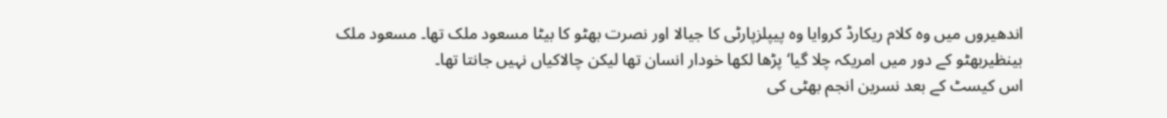اندھیروں میں وہ کلام ریکارڈ کروایا وہ پیپلزپارٹی کا جیالا اور نصرت بھٹو کا بیٹا مسعود ملک تھا۔ مسعود ملک بینظیربھٹو کے دور میں امریکہ چلا گیا‘ پڑھا لکھا خودار انسان تھا لیکن چالاکیاں نہیں جانتا تھا۔
اس کیسٹ کے بعد نسرین انجم بھٹی کی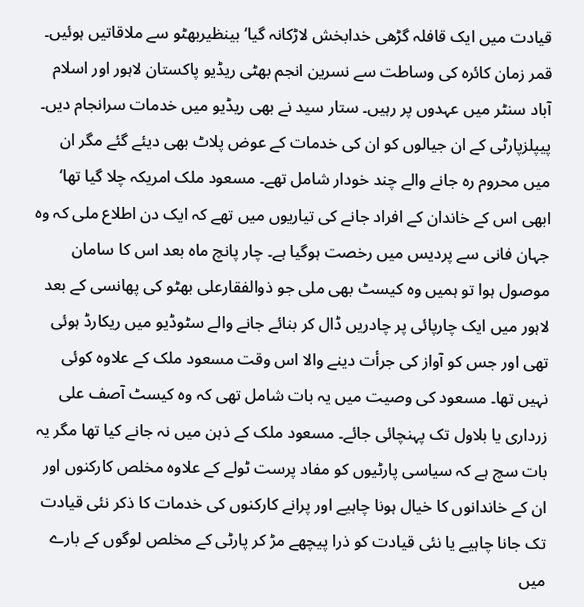قیادت میں ایک قافلہ گڑھی خدابخش لاڑکانہ گیا‘ بینظیربھٹو سے ملاقاتیں ہوئیں۔ قمر زمان کائرہ کی وساطت سے نسرین انجم بھٹی ریڈیو پاکستان لاہور اور اسلام آباد سنٹر میں عہدوں پر رہیں۔ ستار سید نے بھی ریڈیو میں خدمات سرانجام دیں۔ پیپلزپارٹی کے ان جیالوں کو ان کی خدمات کے عوض پلاٹ بھی دیئے گئے مگر ان میں محروم رہ جانے والے چند خودار شامل تھے۔ مسعود ملک امریکہ چلا گیا تھا‘ ابھی اس کے خاندان کے افراد جانے کی تیاریوں میں تھے کہ ایک دن اطلاع ملی کہ وہ جہان فانی سے پردیس میں رخصت ہوگیا ہے۔ چار پانچ ماہ بعد اس کا سامان موصول ہوا تو ہمیں وہ کیسٹ بھی ملی جو ذوالفقارعلی بھٹو کی پھانسی کے بعد لاہور میں ایک چارپائی پر چادریں ڈال کر بنائے جانے والے سٹوڈیو میں ریکارڈ ہوئی تھی اور جس کو آواز کی جرأت دینے والا اس وقت مسعود ملک کے علاوہ کوئی نہیں تھا۔ مسعود کی وصیت میں یہ بات شامل تھی کہ وہ کیسٹ آصف علی زرداری یا بلاول تک پہنچائی جائے۔ مسعود ملک کے ذہن میں نہ جانے کیا تھا مگر یہ بات سچ ہے کہ سیاسی پارٹیوں کو مفاد پرست ٹولے کے علاوہ مخلص کارکنوں اور ان کے خاندانوں کا خیال ہونا چاہیے اور پرانے کارکنوں کی خدمات کا ذکر نئی قیادت تک جانا چاہیے یا نئی قیادت کو ذرا پیچھے مڑ کر پارٹی کے مخلص لوگوں کے بارے میں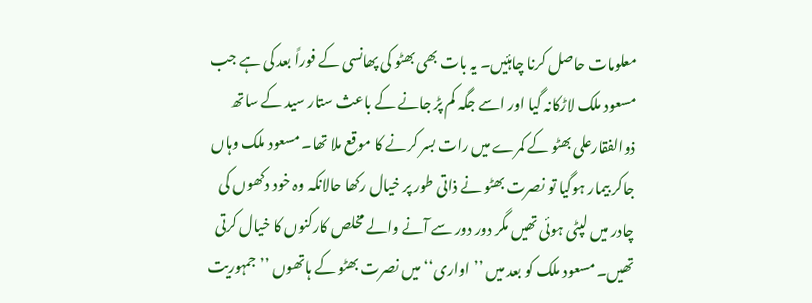معلومات حاصل کرنا چاہئیں۔ یہ بات بھی بھٹو کی پھانسی کے فوراً بعد کی ہے جب مسعود ملک لاڑکانہ گیا اور اسے جگہ کم پڑ جانے کے باعث ستار سید کے ساتھ ذوالفقارعلی بھٹو کے کمرے میں رات بسر کرنے کا موقع ملا تھا۔ مسعود ملک وہاں جاکر بیمار ہوگیا تو نصرت بھٹو نے ذاتی طور پر خیال رکھا حالانکہ وہ خود دکھوں کی چادر میں لپٹی ہوئی تھیں مگر دور دور سے آنے والے مخلص کارکنوں کا خیال کرتی تھیں۔ مسعود ملک کو بعد میں ’’اواری‘‘ میں نصرت بھٹو کے ہاتھوں ’’جمہوریت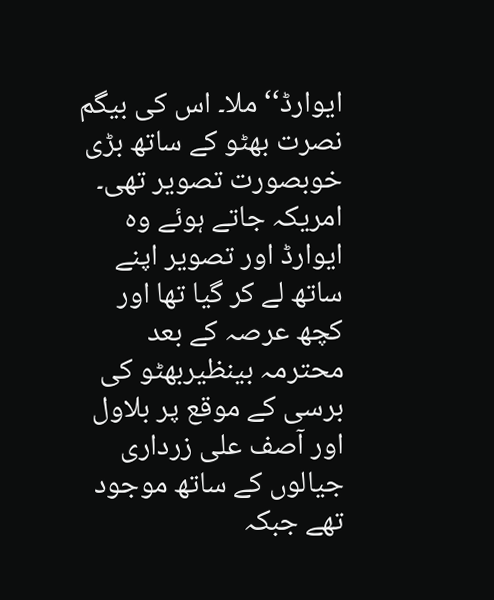ایوارڈ‘‘ ملا۔ اس کی بیگم نصرت بھٹو کے ساتھ بڑی خوبصورت تصویر تھی۔ امریکہ جاتے ہوئے وہ ایوارڈ اور تصویر اپنے ساتھ لے کر گیا تھا اور کچھ عرصہ کے بعد محترمہ بینظیربھٹو کی برسی کے موقع پر بلاول اور آصف علی زرداری جیالوں کے ساتھ موجود تھے جبکہ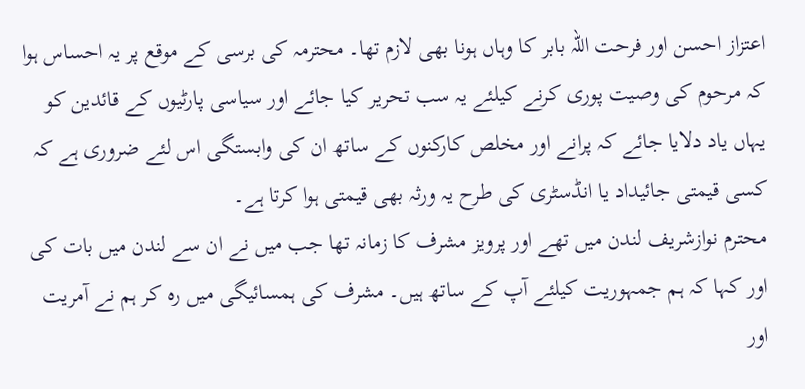اعتزاز احسن اور فرحت اللہ بابر کا وہاں ہونا بھی لازم تھا۔ محترمہ کی برسی کے موقع پر یہ احساس ہوا کہ مرحوم کی وصیت پوری کرنے کیلئے یہ سب تحریر کیا جائے اور سیاسی پارٹیوں کے قائدین کو یہاں یاد دلایا جائے کہ پرانے اور مخلص کارکنوں کے ساتھ ان کی وابستگی اس لئے ضروری ہے کہ کسی قیمتی جائیداد یا انڈسٹری کی طرح یہ ورثہ بھی قیمتی ہوا کرتا ہے۔
محترم نوازشریف لندن میں تھے اور پرویز مشرف کا زمانہ تھا جب میں نے ان سے لندن میں بات کی اور کہا کہ ہم جمہوریت کیلئے آپ کے ساتھ ہیں۔ مشرف کی ہمسائیگی میں رہ کر ہم نے آمریت اور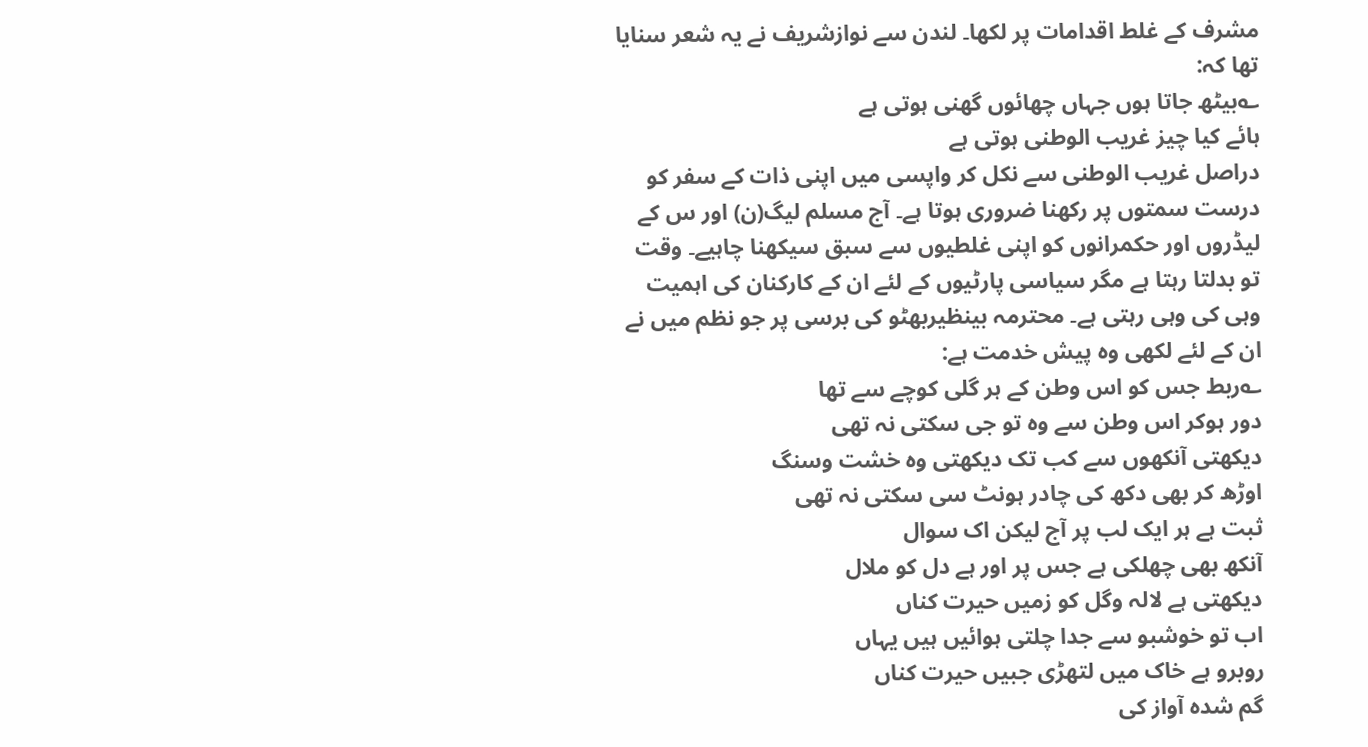مشرف کے غلط اقدامات پر لکھا۔ لندن سے نوازشریف نے یہ شعر سنایا تھا کہ:
؎بیٹھ جاتا ہوں جہاں چھائوں گھنی ہوتی ہے
ہائے کیا چیز غریب الوطنی ہوتی ہے
دراصل غریب الوطنی سے نکل کر واپسی میں اپنی ذات کے سفر کو درست سمتوں پر رکھنا ضروری ہوتا ہے۔ آج مسلم لیگ(ن) اور س کے لیڈروں اور حکمرانوں کو اپنی غلطیوں سے سبق سیکھنا چاہیے۔ وقت تو بدلتا رہتا ہے مگر سیاسی پارٹیوں کے لئے ان کے کارکنان کی اہمیت وہی کی وہی رہتی ہے۔ محترمہ بینظیربھٹو کی برسی پر جو نظم میں نے ان کے لئے لکھی وہ پیش خدمت ہے:
؎ربط جس کو اس وطن کے ہر گلی کوچے سے تھا
دور ہوکر اس وطن سے وہ تو جی سکتی نہ تھی
دیکھتی آنکھوں سے کب تک دیکھتی وہ خشت وسنگ
اوڑھ کر بھی دکھ کی چادر ہونٹ سی سکتی نہ تھی
ثبت ہے ہر ایک لب پر آج لیکن اک سوال
آنکھ بھی چھلکی ہے جس پر اور ہے دل کو ملال
دیکھتی ہے لالہ وگل کو زمیں حیرت کناں
اب تو خوشبو سے جدا چلتی ہوائیں ہیں یہاں
روبرو ہے خاک میں لتھڑی جبیں حیرت کناں
گم شدہ آواز کی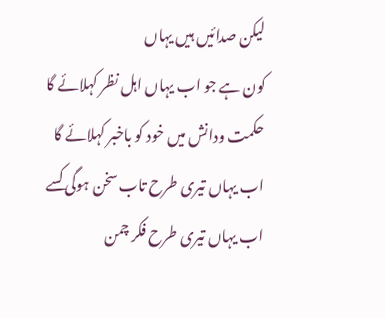لیکن صدائیں ہیں یہاں
کون ہے جو اب یہاں اہل نظر کہلائے گا
حکمت ودانش میں خود کو باخبر کہلائے گا
اب یہاں تیری طرح تاب سخن ہوگی کسے
اب یہاں تیری طرح فکر چمن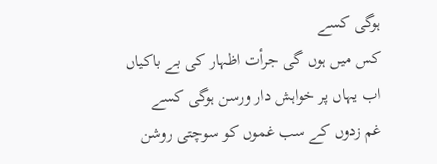ہوگی کسے
کس میں ہوں گی جرأت اظہار کی بے باکیاں
اب یہاں پر خواہش دار ورسن ہوگی کسے
غم زدوں کے سب غموں کو سوچتی روشن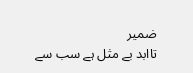ضمیر
تاابد بے مثل ہے سب سے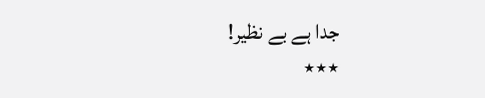جدا ہے بے نظیر!
٭٭٭